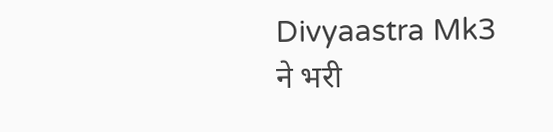Divyaastra Mk3 ने भरी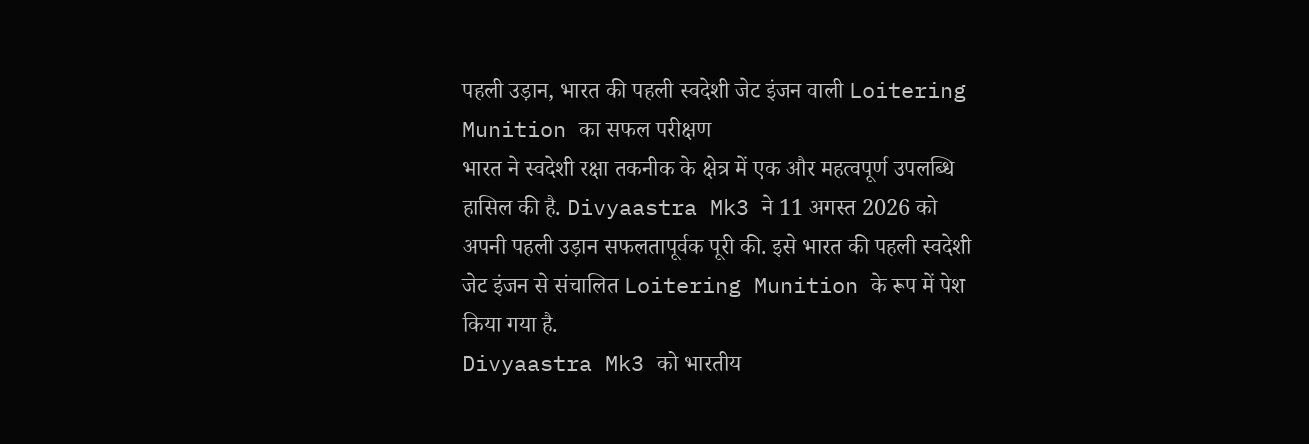पहली उड़ान, भारत की पहली स्वदेशी जेट इंजन वाली Loitering Munition का सफल परीक्षण
भारत ने स्वदेशी रक्षा तकनीक के क्षेत्र में एक और महत्वपूर्ण उपलब्धि हासिल की है. Divyaastra Mk3 ने 11 अगस्त 2026 को अपनी पहली उड़ान सफलतापूर्वक पूरी की. इसे भारत की पहली स्वदेशी जेट इंजन से संचालित Loitering Munition के रूप में पेश किया गया है.
Divyaastra Mk3 को भारतीय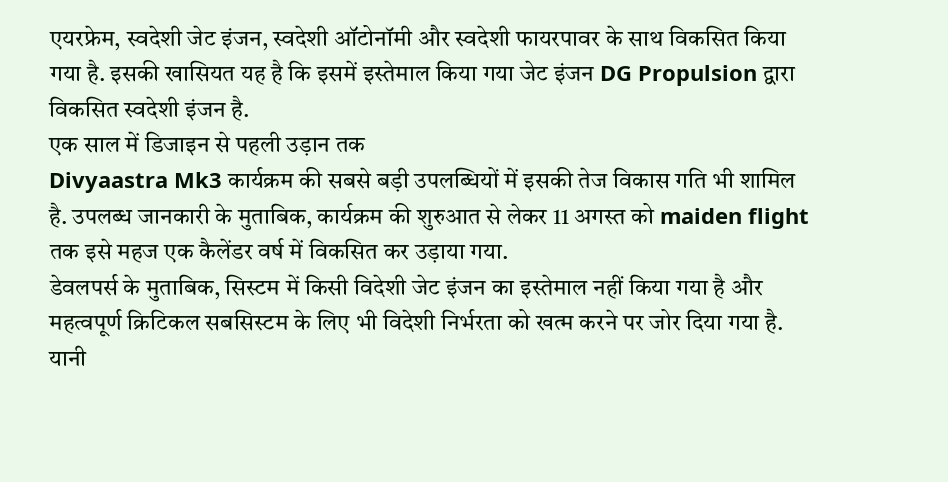एयरफ्रेम, स्वदेशी जेट इंजन, स्वदेशी ऑटोनॉमी और स्वदेशी फायरपावर के साथ विकसित किया गया है. इसकी खासियत यह है कि इसमें इस्तेमाल किया गया जेट इंजन DG Propulsion द्वारा विकसित स्वदेशी इंजन है.
एक साल में डिजाइन से पहली उड़ान तक
Divyaastra Mk3 कार्यक्रम की सबसे बड़ी उपलब्धियों में इसकी तेज विकास गति भी शामिल है. उपलब्ध जानकारी के मुताबिक, कार्यक्रम की शुरुआत से लेकर 11 अगस्त को maiden flight तक इसे महज एक कैलेंडर वर्ष में विकसित कर उड़ाया गया.
डेवलपर्स के मुताबिक, सिस्टम में किसी विदेशी जेट इंजन का इस्तेमाल नहीं किया गया है और महत्वपूर्ण क्रिटिकल सबसिस्टम के लिए भी विदेशी निर्भरता को खत्म करने पर जोर दिया गया है. यानी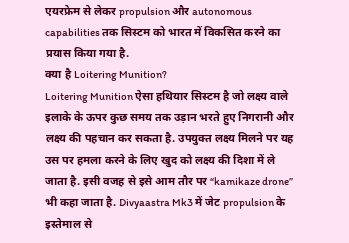एयरफ्रेम से लेकर propulsion और autonomous capabilities तक सिस्टम को भारत में विकसित करने का प्रयास किया गया है.
क्या है Loitering Munition?
Loitering Munition ऐसा हथियार सिस्टम है जो लक्ष्य वाले इलाके के ऊपर कुछ समय तक उड़ान भरते हुए निगरानी और लक्ष्य की पहचान कर सकता है. उपयुक्त लक्ष्य मिलने पर यह उस पर हमला करने के लिए खुद को लक्ष्य की दिशा में ले जाता है. इसी वजह से इसे आम तौर पर “kamikaze drone” भी कहा जाता है. Divyaastra Mk3 में जेट propulsion के इस्तेमाल से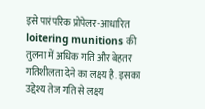इसे पारंपरिक प्रोपेलर-आधारित loitering munitions की तुलना में अधिक गति और बेहतर गतिशीलता देने का लक्ष्य है. इसका उद्देश्य तेज गति से लक्ष्य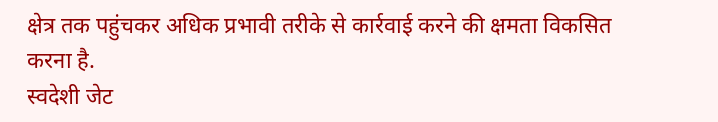क्षेत्र तक पहुंचकर अधिक प्रभावी तरीके से कार्रवाई करने की क्षमता विकसित करना है.
स्वदेशी जेट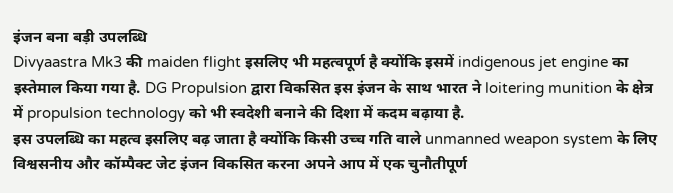इंजन बना बड़ी उपलब्धि
Divyaastra Mk3 की maiden flight इसलिए भी महत्वपूर्ण है क्योंकि इसमें indigenous jet engine का इस्तेमाल किया गया है. DG Propulsion द्वारा विकसित इस इंजन के साथ भारत ने loitering munition के क्षेत्र में propulsion technology को भी स्वदेशी बनाने की दिशा में कदम बढ़ाया है.
इस उपलब्धि का महत्व इसलिए बढ़ जाता है क्योंकि किसी उच्च गति वाले unmanned weapon system के लिए विश्वसनीय और कॉम्पैक्ट जेट इंजन विकसित करना अपने आप में एक चुनौतीपूर्ण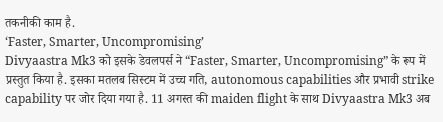तकनीकी काम है.
‘Faster, Smarter, Uncompromising’
Divyaastra Mk3 को इसके डेवलपर्स ने “Faster, Smarter, Uncompromising” के रूप में प्रस्तुत किया है. इसका मतलब सिस्टम में उच्च गति, autonomous capabilities और प्रभावी strike capability पर जोर दिया गया है. 11 अगस्त की maiden flight के साथ Divyaastra Mk3 अब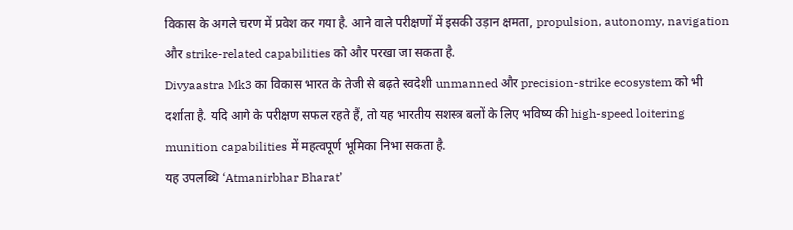विकास के अगले चरण में प्रवेश कर गया है. आने वाले परीक्षणों में इसकी उड़ान क्षमता, propulsion, autonomy, navigation और strike-related capabilities को और परखा जा सकता है.
Divyaastra Mk3 का विकास भारत के तेजी से बढ़ते स्वदेशी unmanned और precision-strike ecosystem को भी दर्शाता है. यदि आगे के परीक्षण सफल रहते हैं, तो यह भारतीय सशस्त्र बलों के लिए भविष्य की high-speed loitering munition capabilities में महत्वपूर्ण भूमिका निभा सकता है.
यह उपलब्धि ‘Atmanirbhar Bharat’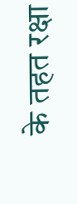के तहत रक्षा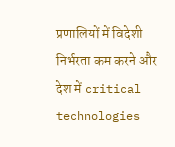प्रणालियों में विदेशी निर्भरता कम करने और देश में critical technologies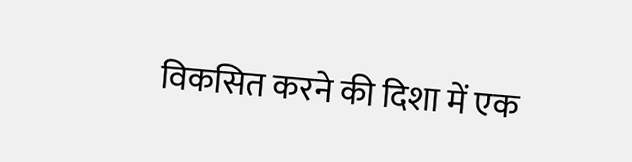विकसित करने की दिशा में एक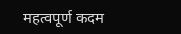महत्वपूर्ण कदम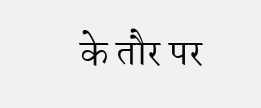के तौर पर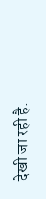देखी जा रही है.